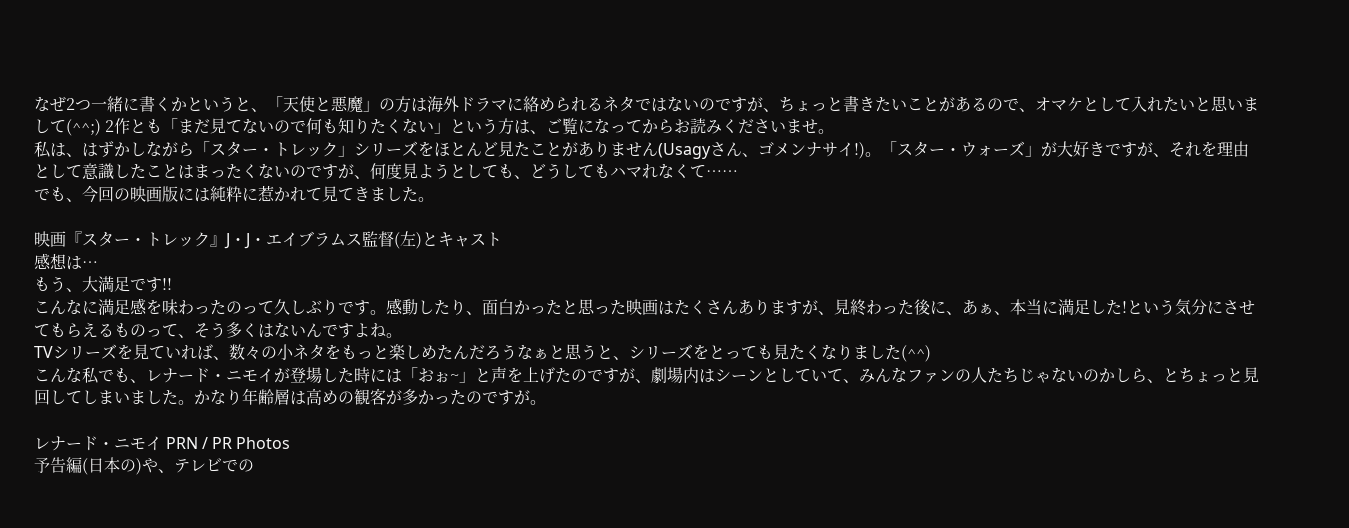なぜ2つ一緒に書くかというと、「天使と悪魔」の方は海外ドラマに絡められるネタではないのですが、ちょっと書きたいことがあるので、オマケとして入れたいと思いまして(^^;) 2作とも「まだ見てないので何も知りたくない」という方は、ご覧になってからお読みくださいませ。
私は、はずかしながら「スター・トレック」シリーズをほとんど見たことがありません(Usagyさん、ゴメンナサイ!)。「スター・ウォーズ」が大好きですが、それを理由として意識したことはまったくないのですが、何度見ようとしても、どうしてもハマれなくて……
でも、今回の映画版には純粋に惹かれて見てきました。

映画『スター・トレック』J・J・エイブラムス監督(左)とキャスト
感想は…
もう、大満足です!!
こんなに満足感を味わったのって久しぶりです。感動したり、面白かったと思った映画はたくさんありますが、見終わった後に、あぁ、本当に満足した!という気分にさせてもらえるものって、そう多くはないんですよね。
TVシリーズを見ていれば、数々の小ネタをもっと楽しめたんだろうなぁと思うと、シリーズをとっても見たくなりました(^^)
こんな私でも、レナード・ニモイが登場した時には「おぉ~」と声を上げたのですが、劇場内はシーンとしていて、みんなファンの人たちじゃないのかしら、とちょっと見回してしまいました。かなり年齢層は高めの観客が多かったのですが。

レナード・ニモイ PRN / PR Photos
予告編(日本の)や、テレビでの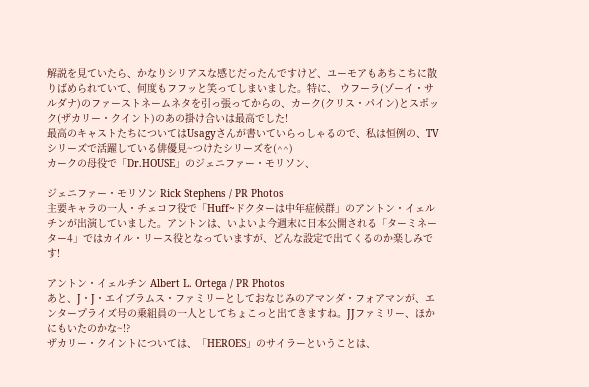解説を見ていたら、かなりシリアスな感じだったんですけど、ユーモアもあちこちに散りばめられていて、何度もフフッと笑ってしまいました。特に、 ウフーラ(ゾーイ・サルダナ)のファーストネームネタを引っ張ってからの、カーク(クリス・パイン)とスポック(ザカリー・クイント)のあの掛け合いは最高でした!
最高のキャストたちについてはUsagyさんが書いていらっしゃるので、私は恒例の、TVシリーズで活躍している俳優見~つけたシリーズを(^^)
カークの母役で「Dr.HOUSE」のジェニファー・モリソン、

ジェニファー・モリソン Rick Stephens / PR Photos
主要キャラの一人・チェコフ役で「Huff~ドクターは中年症候群」のアントン・イェルチンが出演していました。アントンは、いよいよ今週末に日本公開される「ターミネーター4」ではカイル・リース役となっていますが、どんな設定で出てくるのか楽しみです!

アントン・イェルチン Albert L. Ortega / PR Photos
あと、J・J・エイブラムス・ファミリーとしておなじみのアマンダ・フォアマンが、エンタープライズ号の乗組員の一人としてちょこっと出てきますね。JJファミリー、ほかにもいたのかな~!?
ザカリー・クイントについては、「HEROES」のサイラーということは、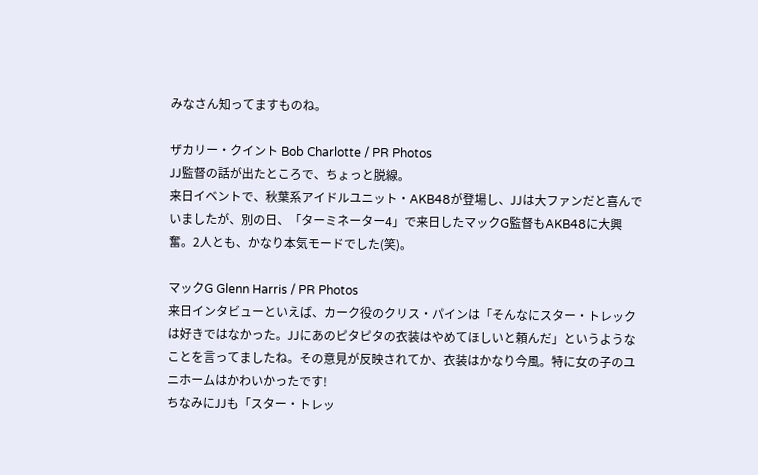みなさん知ってますものね。

ザカリー・クイント Bob Charlotte / PR Photos
JJ監督の話が出たところで、ちょっと脱線。
来日イベントで、秋葉系アイドルユニット・AKB48が登場し、JJは大ファンだと喜んでいましたが、別の日、「ターミネーター4」で来日したマックG監督もAKB48に大興奮。2人とも、かなり本気モードでした(笑)。

マックG Glenn Harris / PR Photos
来日インタビューといえば、カーク役のクリス・パインは「そんなにスター・トレックは好きではなかった。JJにあのピタピタの衣装はやめてほしいと頼んだ」というようなことを言ってましたね。その意見が反映されてか、衣装はかなり今風。特に女の子のユニホームはかわいかったです!
ちなみにJJも「スター・トレッ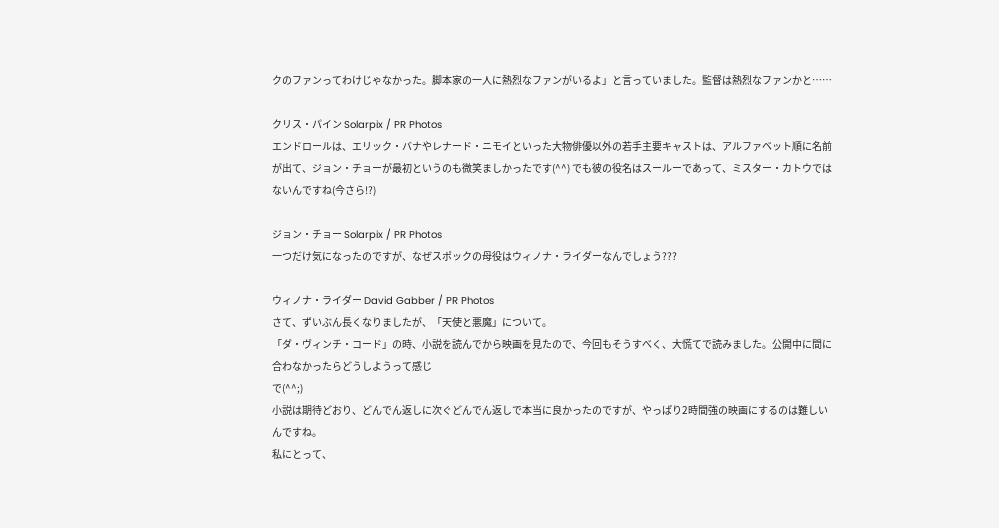クのファンってわけじゃなかった。脚本家の一人に熱烈なファンがいるよ」と言っていました。監督は熱烈なファンかと……

クリス・パイン Solarpix / PR Photos
エンドロールは、エリック・バナやレナード・ニモイといった大物俳優以外の若手主要キャストは、アルファベット順に名前が出て、ジョン・チョーが最初というのも微笑ましかったです(^^) でも彼の役名はスールーであって、ミスター・カトウではないんですね(今さら!?)

ジョン・チョー Solarpix / PR Photos
一つだけ気になったのですが、なぜスポックの母役はウィノナ・ライダーなんでしょう???

ウィノナ・ライダー David Gabber / PR Photos
さて、ずいぶん長くなりましたが、「天使と悪魔」について。
「ダ・ヴィンチ・コード」の時、小説を読んでから映画を見たので、今回もそうすべく、大慌てで読みました。公開中に間に合わなかったらどうしようって感じ
で(^^;)
小説は期待どおり、どんでん返しに次ぐどんでん返しで本当に良かったのですが、やっぱり2時間強の映画にするのは難しいんですね。
私にとって、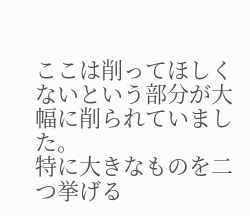ここは削ってほしくないという部分が大幅に削られていました。
特に大きなものを二つ挙げる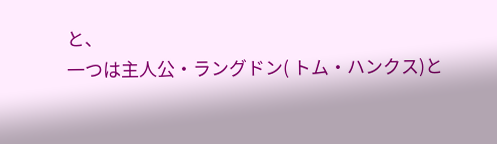と、
一つは主人公・ラングドン( トム・ハンクス)と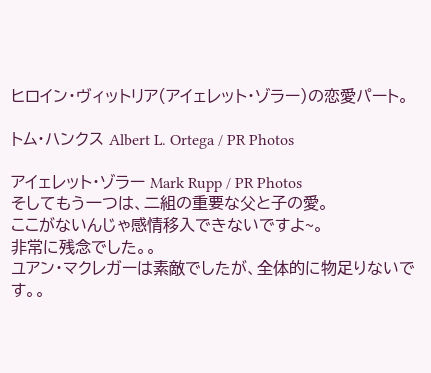ヒロイン・ヴィットリア(アイェレット・ゾラー)の恋愛パート。

トム・ハンクス Albert L. Ortega / PR Photos

アイェレット・ゾラー Mark Rupp / PR Photos
そしてもう一つは、二組の重要な父と子の愛。
ここがないんじゃ感情移入できないですよ~。
非常に残念でした。。
ユアン・マクレガーは素敵でしたが、全体的に物足りないです。。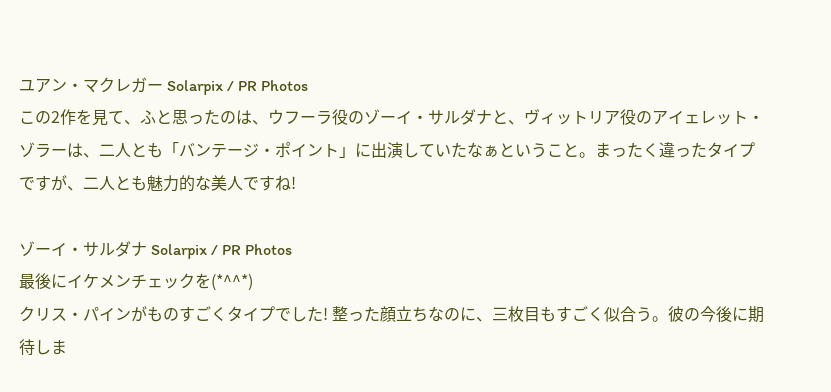ユアン・マクレガー Solarpix / PR Photos
この2作を見て、ふと思ったのは、ウフーラ役のゾーイ・サルダナと、ヴィットリア役のアイェレット・ゾラーは、二人とも「バンテージ・ポイント」に出演していたなぁということ。まったく違ったタイプですが、二人とも魅力的な美人ですね!

ゾーイ・サルダナ Solarpix / PR Photos
最後にイケメンチェックを(*^^*)
クリス・パインがものすごくタイプでした! 整った顔立ちなのに、三枚目もすごく似合う。彼の今後に期待しま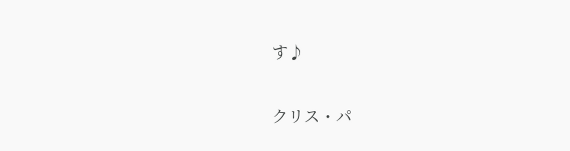す♪

クリス・パ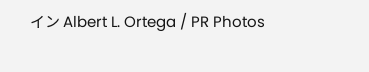イン Albert L. Ortega / PR Photos